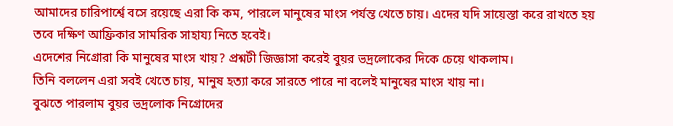আমাদের চারিপার্শ্বে বসে রয়েছে এরা কি কম, পারলে মানুষের মাংস পর্যন্ত খেতে চায়। এদের যদি সায়েস্তা করে রাখতে হয় তবে দক্ষিণ আফ্রিকার সামরিক সাহায্য নিতে হবেই।
এদেশের নিগ্রোরা কি মানুষের মাংস খায়? প্রশ্নটী জিজ্ঞাসা করেই বুয়র ভদ্রলোকের দিকে চেয়ে থাকলাম।
তিনি বললেন এরা সবই খেতে চায়, মানুষ হত্যা করে সারতে পারে না বলেই মানুষের মাংস খায় না।
বুঝতে পারলাম বুয়র ভদ্রলোক নিগ্রোদের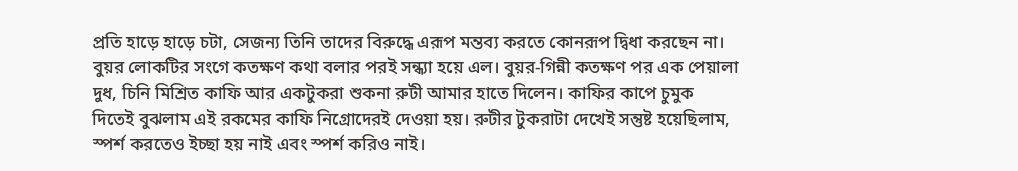প্রতি হাড়ে হাড়ে চটা, সেজন্য তিনি তাদের বিরুদ্ধে এরূপ মন্তব্য করতে কোনরূপ দ্বিধা করছেন না।
বুয়র লোকটির সংগে কতক্ষণ কথা বলার পরই সন্ধ্যা হয়ে এল। বুয়র-গিন্নী কতক্ষণ পর এক পেয়ালা দুধ, চিনি মিশ্রিত কাফি আর একটুকরা শুকনা রুটী আমার হাতে দিলেন। কাফির কাপে চুমুক দিতেই বুঝলাম এই রকমের কাফি নিগ্রোদেরই দেওয়া হয়। রুটীর টুকরাটা দেখেই সন্তুষ্ট হয়েছিলাম, স্পর্শ করতেও ইচ্ছা হয় নাই এবং স্পর্শ করিও নাই।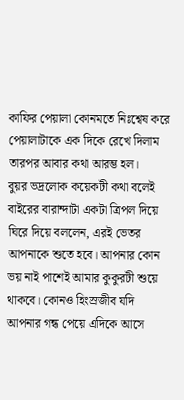কাফির পেয়ালা কোনমতে নিঃশ্বেষ করে পেয়ালাটাকে এক দিকে রেখে দিলাম তারপর আবার কথা আরম্ভ হল।
বুয়র ভদ্রলোক কয়েকটী কথা বলেই বাইরের বারান্দাটা একটা ত্রিপল দিয়ে ঘিরে দিয়ে বললেন, এরই ভেতর আপনাকে শুতে হবে। আপনার কোন ভয় নাই পাশেই আমার কুকুরটী শুয়ে থাকবে। কোনও হিংস্রজীব যদি আপনার গন্ধ পেয়ে এদিকে আসে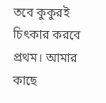তবে কুকুরই চিৎকার করবে প্রথম। আমার কাছে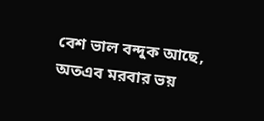বেশ ভাল বন্দুক আছে, অতএব মরবার ভয়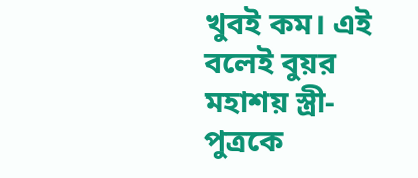খুবই কম। এই বলেই বুয়র মহাশয় স্ত্রী-পুত্রকে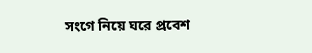সংগে নিয়ে ঘরে প্রবেশ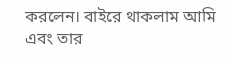করলেন। বাইরে থাকলাম আমি এবং তার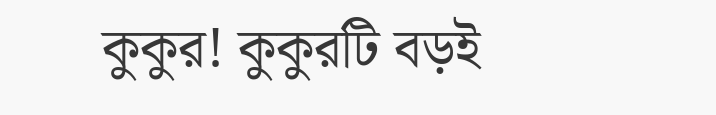কুকুর! কুকুরটি বড়ই